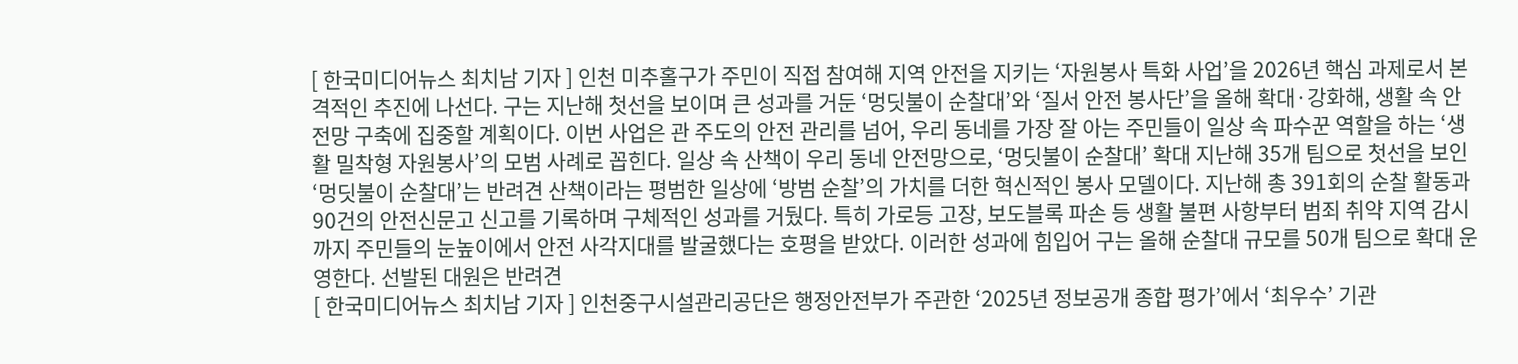[ 한국미디어뉴스 최치남 기자 ] 인천 미추홀구가 주민이 직접 참여해 지역 안전을 지키는 ‘자원봉사 특화 사업’을 2026년 핵심 과제로서 본격적인 추진에 나선다. 구는 지난해 첫선을 보이며 큰 성과를 거둔 ‘멍딧불이 순찰대’와 ‘질서 안전 봉사단’을 올해 확대·강화해, 생활 속 안전망 구축에 집중할 계획이다. 이번 사업은 관 주도의 안전 관리를 넘어, 우리 동네를 가장 잘 아는 주민들이 일상 속 파수꾼 역할을 하는 ‘생활 밀착형 자원봉사’의 모범 사례로 꼽힌다. 일상 속 산책이 우리 동네 안전망으로, ‘멍딧불이 순찰대’ 확대 지난해 35개 팀으로 첫선을 보인 ‘멍딧불이 순찰대’는 반려견 산책이라는 평범한 일상에 ‘방범 순찰’의 가치를 더한 혁신적인 봉사 모델이다. 지난해 총 391회의 순찰 활동과 90건의 안전신문고 신고를 기록하며 구체적인 성과를 거뒀다. 특히 가로등 고장, 보도블록 파손 등 생활 불편 사항부터 범죄 취약 지역 감시까지 주민들의 눈높이에서 안전 사각지대를 발굴했다는 호평을 받았다. 이러한 성과에 힘입어 구는 올해 순찰대 규모를 50개 팀으로 확대 운영한다. 선발된 대원은 반려견
[ 한국미디어뉴스 최치남 기자 ] 인천중구시설관리공단은 행정안전부가 주관한 ‘2025년 정보공개 종합 평가’에서 ‘최우수’ 기관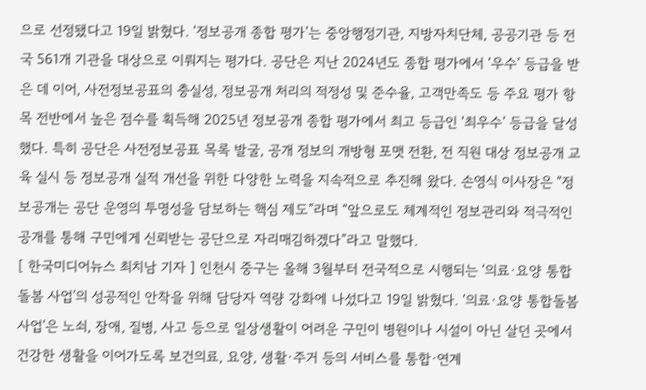으로 선정됐다고 19일 밝혔다. ‘정보공개 종합 평가’는 중앙행정기관, 지방자치단체, 공공기관 등 전국 561개 기관을 대상으로 이뤄지는 평가다. 공단은 지난 2024년도 종합 평가에서 ‘우수’ 등급을 받은 데 이어, 사전정보공표의 충실성, 정보공개 처리의 적정성 및 준수율, 고객만족도 등 주요 평가 항목 전반에서 높은 점수를 획득해 2025년 정보공개 종합 평가에서 최고 등급인 ‘최우수’ 등급을 달성했다. 특히 공단은 사전정보공표 목록 발굴, 공개 정보의 개방형 포맷 전환, 전 직원 대상 정보공개 교육 실시 등 정보공개 실적 개선을 위한 다양한 노력을 지속적으로 추진해 왔다. 손영식 이사장은 “정보공개는 공단 운영의 투명성을 담보하는 핵심 제도”라며 “앞으로도 체계적인 정보관리와 적극적인 공개를 통해 구민에게 신뢰받는 공단으로 자리매김하겠다”라고 말했다.
[ 한국미디어뉴스 최치남 기자 ] 인천시 중구는 올해 3월부터 전국적으로 시행되는 ‘의료·요양 통합돌봄 사업’의 성공적인 안착을 위해 담당자 역량 강화에 나섰다고 19일 밝혔다. ‘의료·요양 통합돌봄 사업’은 노쇠, 장애, 질병, 사고 등으로 일상생활이 어려운 구민이 병원이나 시설이 아닌 살던 곳에서 건강한 생활을 이어가도록 보건의료, 요양, 생활·주거 등의 서비스를 통합·연계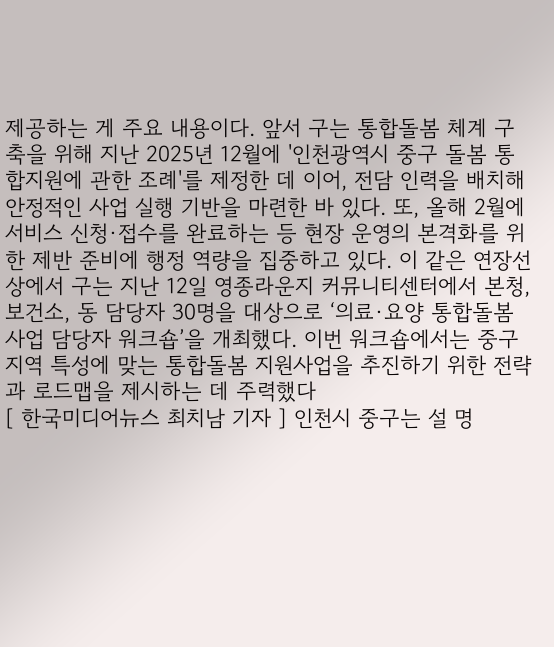제공하는 게 주요 내용이다. 앞서 구는 통합돌봄 체계 구축을 위해 지난 2025년 12월에 '인천광역시 중구 돌봄 통합지원에 관한 조례'를 제정한 데 이어, 전담 인력을 배치해 안정적인 사업 실행 기반을 마련한 바 있다. 또, 올해 2월에 서비스 신청·접수를 완료하는 등 현장 운영의 본격화를 위한 제반 준비에 행정 역량을 집중하고 있다. 이 같은 연장선상에서 구는 지난 12일 영종라운지 커뮤니티센터에서 본청, 보건소, 동 담당자 30명을 대상으로 ‘의료·요양 통합돌봄 사업 담당자 워크숍’을 개최했다. 이번 워크숍에서는 중구 지역 특성에 맞는 통합돌봄 지원사업을 추진하기 위한 전략과 로드맵을 제시하는 데 주력했다
[ 한국미디어뉴스 최치남 기자 ] 인천시 중구는 설 명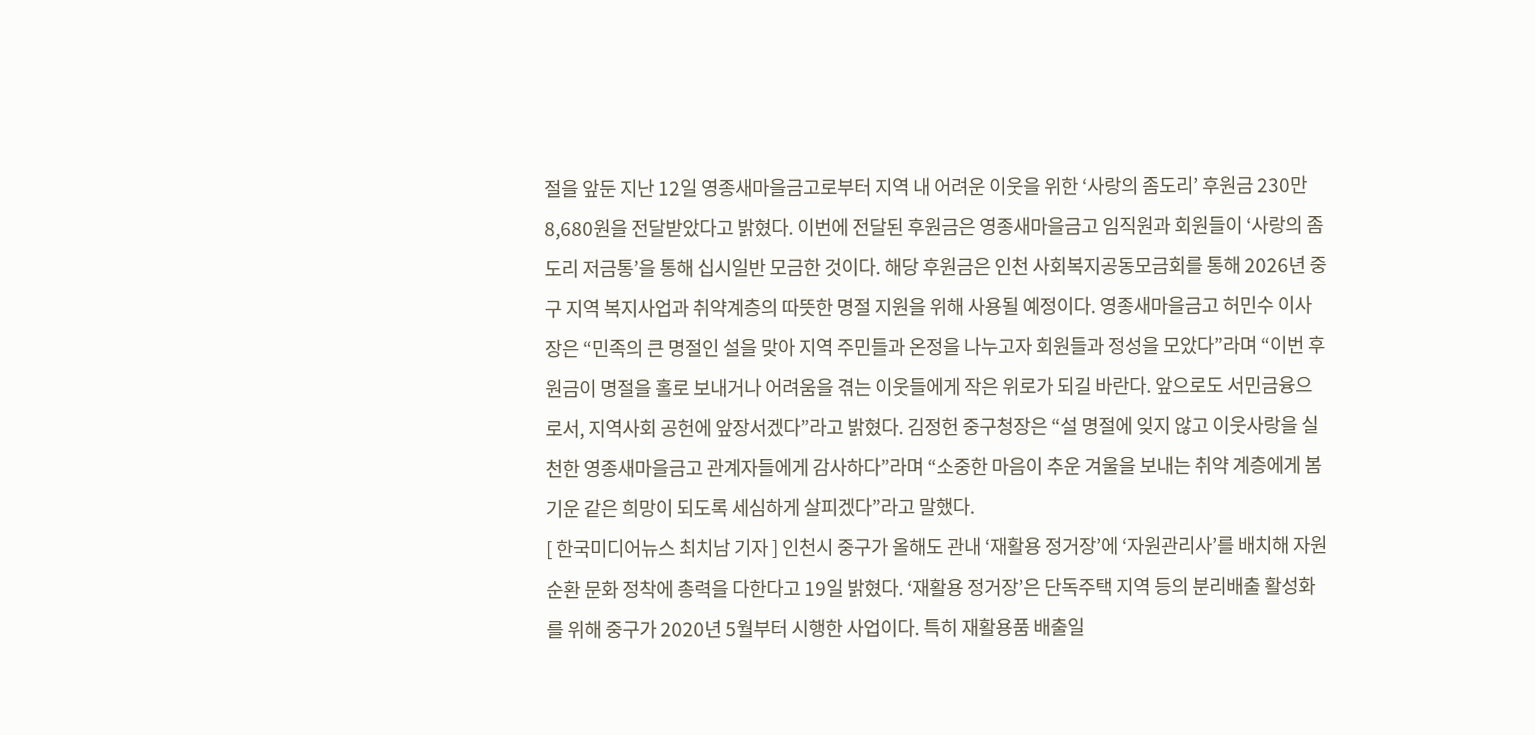절을 앞둔 지난 12일 영종새마을금고로부터 지역 내 어려운 이웃을 위한 ‘사랑의 좀도리’ 후원금 230만 8,680원을 전달받았다고 밝혔다. 이번에 전달된 후원금은 영종새마을금고 임직원과 회원들이 ‘사랑의 좀도리 저금통’을 통해 십시일반 모금한 것이다. 해당 후원금은 인천 사회복지공동모금회를 통해 2026년 중구 지역 복지사업과 취약계층의 따뜻한 명절 지원을 위해 사용될 예정이다. 영종새마을금고 허민수 이사장은 “민족의 큰 명절인 설을 맞아 지역 주민들과 온정을 나누고자 회원들과 정성을 모았다”라며 “이번 후원금이 명절을 홀로 보내거나 어려움을 겪는 이웃들에게 작은 위로가 되길 바란다. 앞으로도 서민금융으로서, 지역사회 공헌에 앞장서겠다”라고 밝혔다. 김정헌 중구청장은 “설 명절에 잊지 않고 이웃사랑을 실천한 영종새마을금고 관계자들에게 감사하다”라며 “소중한 마음이 추운 겨울을 보내는 취약 계층에게 봄기운 같은 희망이 되도록 세심하게 살피겠다”라고 말했다.
[ 한국미디어뉴스 최치남 기자 ] 인천시 중구가 올해도 관내 ‘재활용 정거장’에 ‘자원관리사’를 배치해 자원순환 문화 정착에 총력을 다한다고 19일 밝혔다. ‘재활용 정거장’은 단독주택 지역 등의 분리배출 활성화를 위해 중구가 2020년 5월부터 시행한 사업이다. 특히 재활용품 배출일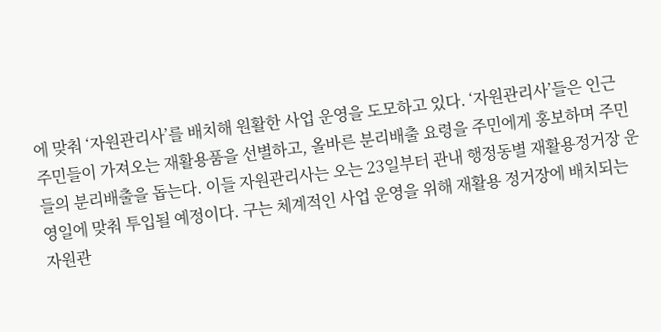에 맞춰 ‘자원관리사’를 배치해 원활한 사업 운영을 도모하고 있다. ‘자원관리사’들은 인근 주민들이 가져오는 재활용품을 선별하고, 올바른 분리배출 요령을 주민에게 홍보하며 주민들의 분리배출을 돕는다. 이들 자원관리사는 오는 23일부터 관내 행정동별 재활용정거장 운영일에 맞춰 투입될 예정이다. 구는 체계적인 사업 운영을 위해 재활용 정거장에 배치되는 자원관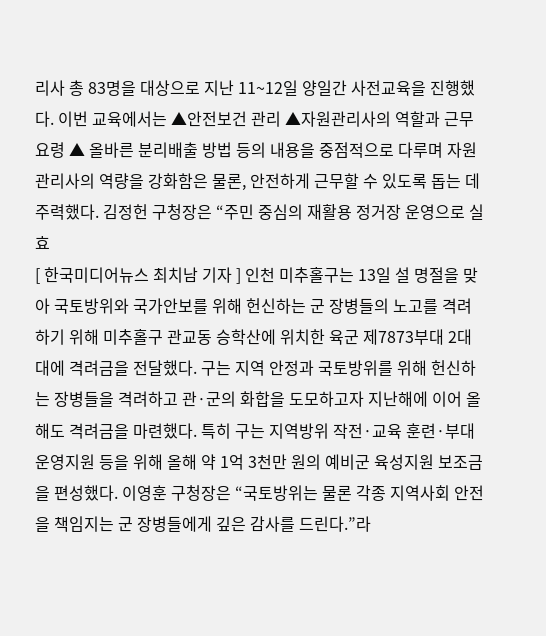리사 총 83명을 대상으로 지난 11~12일 양일간 사전교육을 진행했다. 이번 교육에서는 ▲안전보건 관리 ▲자원관리사의 역할과 근무 요령 ▲ 올바른 분리배출 방법 등의 내용을 중점적으로 다루며 자원관리사의 역량을 강화함은 물론, 안전하게 근무할 수 있도록 돕는 데 주력했다. 김정헌 구청장은 “주민 중심의 재활용 정거장 운영으로 실효
[ 한국미디어뉴스 최치남 기자 ] 인천 미추홀구는 13일 설 명절을 맞아 국토방위와 국가안보를 위해 헌신하는 군 장병들의 노고를 격려하기 위해 미추홀구 관교동 승학산에 위치한 육군 제7873부대 2대대에 격려금을 전달했다. 구는 지역 안정과 국토방위를 위해 헌신하는 장병들을 격려하고 관·군의 화합을 도모하고자 지난해에 이어 올해도 격려금을 마련했다. 특히 구는 지역방위 작전·교육 훈련·부대 운영지원 등을 위해 올해 약 1억 3천만 원의 예비군 육성지원 보조금을 편성했다. 이영훈 구청장은 “국토방위는 물론 각종 지역사회 안전을 책임지는 군 장병들에게 깊은 감사를 드린다.”라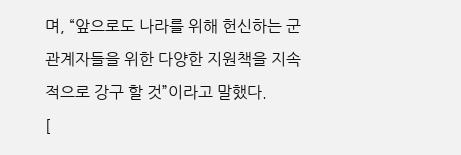며, “앞으로도 나라를 위해 헌신하는 군 관계자들을 위한 다양한 지원책을 지속적으로 강구 할 것”이라고 말했다.
[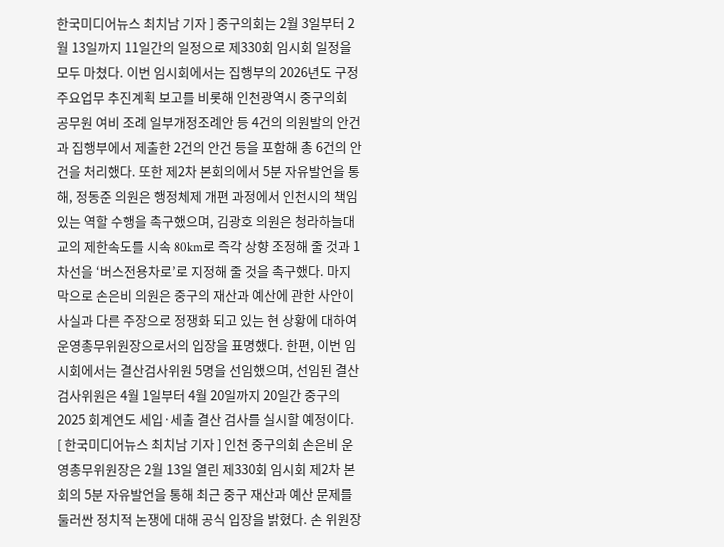한국미디어뉴스 최치남 기자 ] 중구의회는 2월 3일부터 2월 13일까지 11일간의 일정으로 제330회 임시회 일정을 모두 마쳤다. 이번 임시회에서는 집행부의 2026년도 구정주요업무 추진계획 보고를 비롯해 인천광역시 중구의회 공무원 여비 조례 일부개정조례안 등 4건의 의원발의 안건과 집행부에서 제출한 2건의 안건 등을 포함해 총 6건의 안건을 처리했다. 또한 제2차 본회의에서 5분 자유발언을 통해, 정동준 의원은 행정체제 개편 과정에서 인천시의 책임 있는 역할 수행을 촉구했으며, 김광호 의원은 청라하늘대교의 제한속도를 시속 80km로 즉각 상향 조정해 줄 것과 1차선을 ‘버스전용차로’로 지정해 줄 것을 촉구했다. 마지막으로 손은비 의원은 중구의 재산과 예산에 관한 사안이 사실과 다른 주장으로 정쟁화 되고 있는 현 상황에 대하여 운영총무위원장으로서의 입장을 표명했다. 한편, 이번 임시회에서는 결산검사위원 5명을 선임했으며, 선임된 결산검사위원은 4월 1일부터 4월 20일까지 20일간 중구의 2025 회계연도 세입·세출 결산 검사를 실시할 예정이다.
[ 한국미디어뉴스 최치남 기자 ] 인천 중구의회 손은비 운영총무위원장은 2월 13일 열린 제330회 임시회 제2차 본회의 5분 자유발언을 통해 최근 중구 재산과 예산 문제를 둘러싼 정치적 논쟁에 대해 공식 입장을 밝혔다. 손 위원장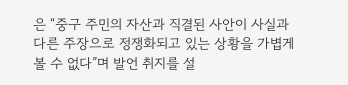은 “중구 주민의 자산과 직결된 사안이 사실과 다른 주장으로 정쟁화되고 있는 상황을 가볍게 볼 수 없다”며 발언 취지를 설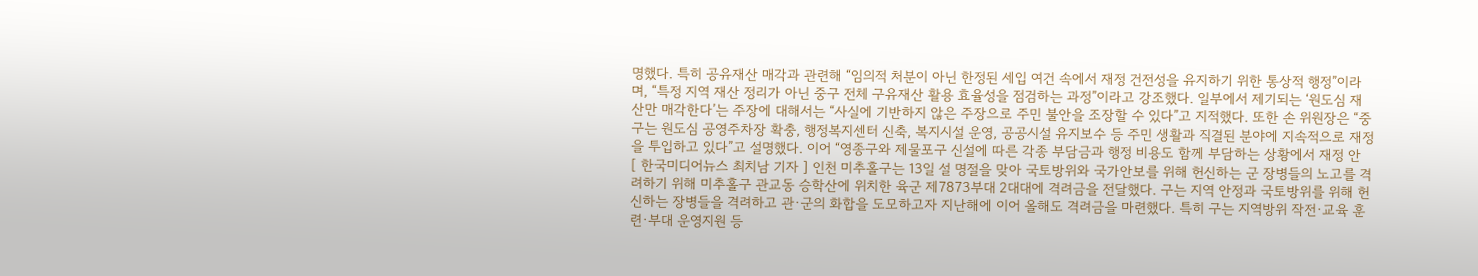명했다. 특히 공유재산 매각과 관련해 “임의적 처분이 아닌 한정된 세입 여건 속에서 재정 건전성을 유지하기 위한 통상적 행정”이라며, “특정 지역 재산 정리가 아닌 중구 전체 구유재산 활용 효율성을 점검하는 과정”이라고 강조했다. 일부에서 제기되는 ‘원도심 재산만 매각한다’는 주장에 대해서는 “사실에 기반하지 않은 주장으로 주민 불안을 조장할 수 있다”고 지적했다. 또한 손 위원장은 “중구는 원도심 공영주차장 확충, 행정복지센터 신축, 복지시설 운영, 공공시설 유지보수 등 주민 생활과 직결된 분야에 지속적으로 재정을 투입하고 있다”고 설명했다. 이어 “영종구와 제물포구 신설에 따른 각종 부담금과 행정 비용도 함께 부담하는 상황에서 재정 안
[ 한국미디어뉴스 최치남 기자 ] 인천 미추홀구는 13일 설 명절을 맞아 국토방위와 국가안보를 위해 헌신하는 군 장병들의 노고를 격려하기 위해 미추홀구 관교동 승학산에 위치한 육군 제7873부대 2대대에 격려금을 전달했다. 구는 지역 안정과 국토방위를 위해 헌신하는 장병들을 격려하고 관·군의 화합을 도모하고자 지난해에 이어 올해도 격려금을 마련했다. 특히 구는 지역방위 작전·교육 훈련·부대 운영지원 등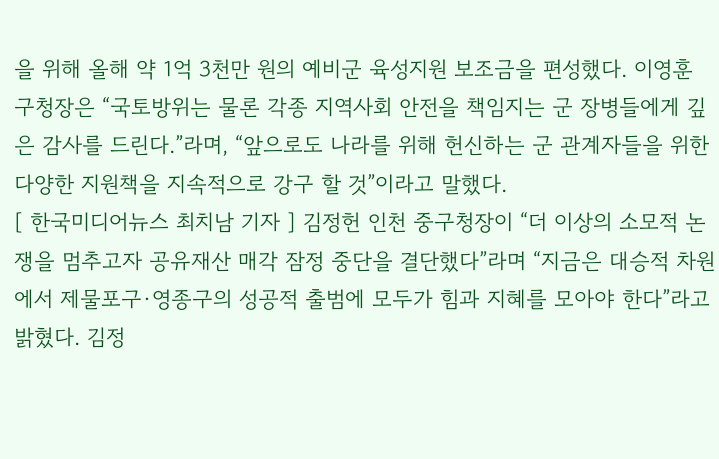을 위해 올해 약 1억 3천만 원의 예비군 육성지원 보조금을 편성했다. 이영훈 구청장은 “국토방위는 물론 각종 지역사회 안전을 책임지는 군 장병들에게 깊은 감사를 드린다.”라며, “앞으로도 나라를 위해 헌신하는 군 관계자들을 위한 다양한 지원책을 지속적으로 강구 할 것”이라고 말했다.
[ 한국미디어뉴스 최치남 기자 ] 김정헌 인천 중구청장이 “더 이상의 소모적 논쟁을 멈추고자 공유재산 매각 잠정 중단을 결단했다”라며 “지금은 대승적 차원에서 제물포구·영종구의 성공적 출범에 모두가 힘과 지혜를 모아야 한다”라고 밝혔다. 김정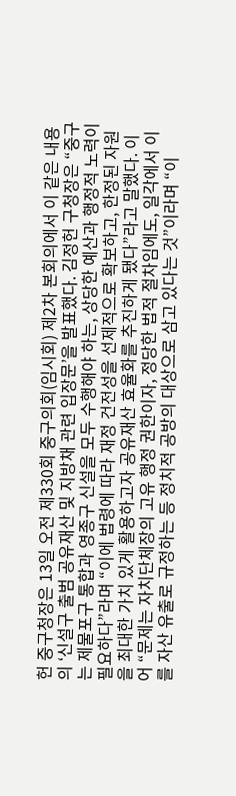헌 중구청장은 13일 오전 제330회 중구의회(임시회) 제2차 본회의에서 이 같은 내용의 ‘신설구 출범 공유재산 및 지방채 관련 입장문’을 발표했다. 김정헌 구청장은 “중구는 제물포구 통합과 영종구 신설을 모두 수행해야 하는, 상당한 예산과 행정적 노력이 필요하다”라며 “이에 법령에 따라 재정 건전성을 선제적으로 확보하고, 한정된 자원을 최대한 가치 있게 활용하고자 공유재산 효율화를 추진하게 됐다”라고 말했다. 이어 “문제는 자치단체장의 고유 행정 권한이자, 정당한 법적 절차임에도, 일각에서 이를 자산 유출로 규정하는 등 정치적 공방의 대상으로 삼고 있다는 것”이라며 “이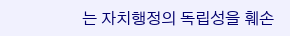는 자치행정의 독립성을 훼손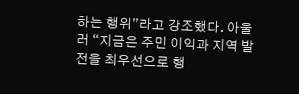하는 행위”라고 강조했다. 아울러 “지금은 주민 이익과 지역 발전을 최우선으로 행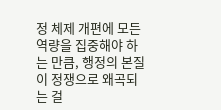정 체제 개편에 모든 역량을 집중해야 하는 만큼, 행정의 본질이 정쟁으로 왜곡되는 걸